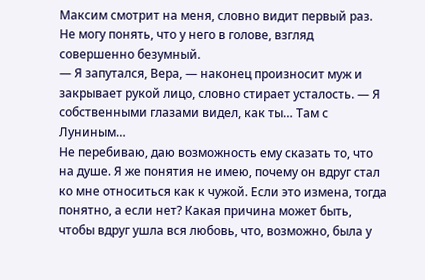Максим смотрит на меня, словно видит первый раз. Не могу понять, что у него в голове, взгляд совершенно безумный.
— Я запутался, Вера, — наконец произносит муж и закрывает рукой лицо, словно стирает усталость. — Я собственными глазами видел, как ты… Там с Луниным…
Не перебиваю, даю возможность ему сказать то, что на душе. Я же понятия не имею, почему он вдруг стал ко мне относиться как к чужой. Если это измена, тогда понятно, а если нет? Какая причина может быть, чтобы вдруг ушла вся любовь, что, возможно, была у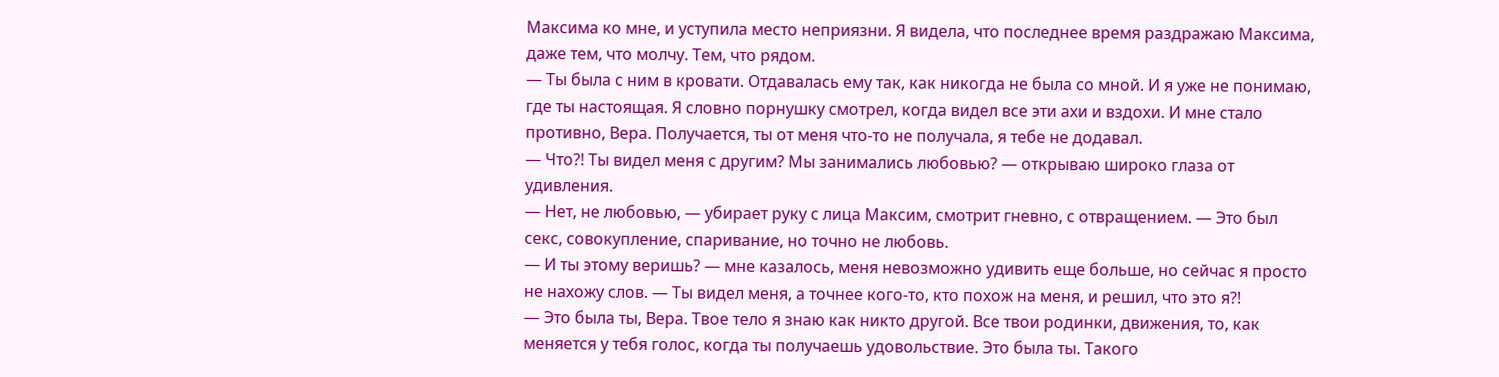Максима ко мне, и уступила место неприязни. Я видела, что последнее время раздражаю Максима, даже тем, что молчу. Тем, что рядом.
— Ты была с ним в кровати. Отдавалась ему так, как никогда не была со мной. И я уже не понимаю, где ты настоящая. Я словно порнушку смотрел, когда видел все эти ахи и вздохи. И мне стало противно, Вера. Получается, ты от меня что-то не получала, я тебе не додавал.
— Что?! Ты видел меня с другим? Мы занимались любовью? — открываю широко глаза от удивления.
— Нет, не любовью, — убирает руку с лица Максим, смотрит гневно, с отвращением. — Это был секс, совокупление, спаривание, но точно не любовь.
— И ты этому веришь? — мне казалось, меня невозможно удивить еще больше, но сейчас я просто не нахожу слов. — Ты видел меня, а точнее кого-то, кто похож на меня, и решил, что это я?!
— Это была ты, Вера. Твое тело я знаю как никто другой. Все твои родинки, движения, то, как меняется у тебя голос, когда ты получаешь удовольствие. Это была ты. Такого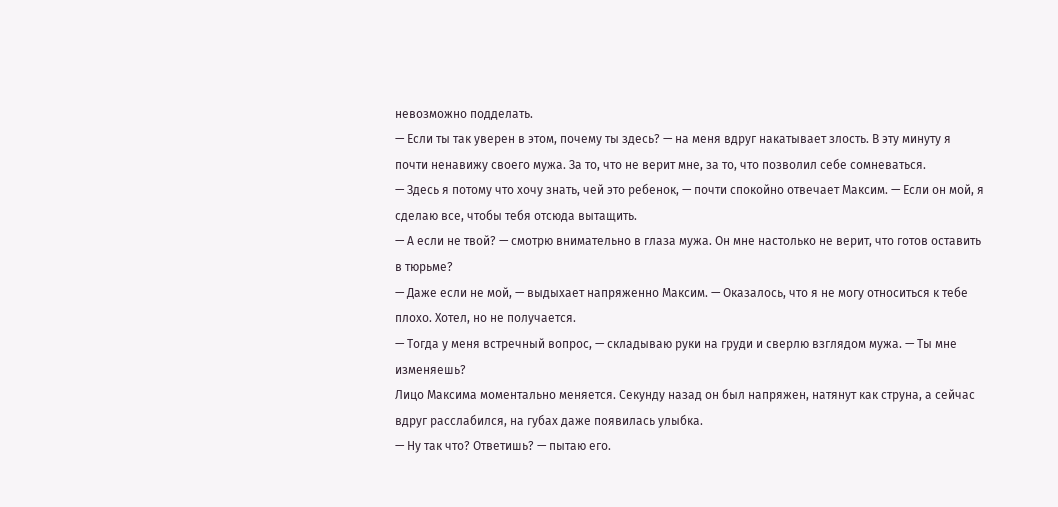невозможно подделать.
— Если ты так уверен в этом, почему ты здесь? — на меня вдруг накатывает злость. В эту минуту я почти ненавижу своего мужа. За то, что не верит мне, за то, что позволил себе сомневаться.
— Здесь я потому что хочу знать, чей это ребенок, — почти спокойно отвечает Максим. — Если он мой, я сделаю все, чтобы тебя отсюда вытащить.
— А если не твой? — смотрю внимательно в глаза мужа. Он мне настолько не верит, что готов оставить в тюрьме?
— Даже если не мой, — выдыхает напряженно Максим. — Оказалось, что я не могу относиться к тебе плохо. Хотел, но не получается.
— Тогда у меня встречный вопрос, — складываю руки на груди и сверлю взглядом мужа. — Ты мне изменяешь?
Лицо Максима моментально меняется. Секунду назад он был напряжен, натянут как струна, а сейчас вдруг расслабился, на губах даже появилась улыбка.
— Ну так что? Ответишь? — пытаю его.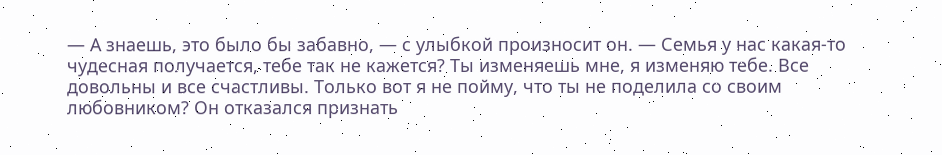— А знаешь, это было бы забавно, — с улыбкой произносит он. — Семья у нас какая-то чудесная получается, тебе так не кажется? Ты изменяешь мне, я изменяю тебе. Все довольны и все счастливы. Только вот я не пойму, что ты не поделила со своим любовником? Он отказался признать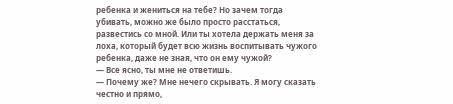ребенка и жениться на тебе? Но зачем тогда убивать, можно же было просто расстаться, развестись со мной. Или ты хотела держать меня за лоха, который будет всю жизнь воспитывать чужого ребенка, даже не зная, что он ему чужой?
— Все ясно, ты мне не ответишь.
— Почему же? Мне нечего скрывать. Я могу сказать честно и прямо,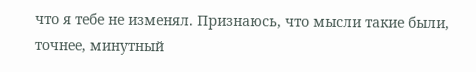что я тебе не изменял. Признаюсь, что мысли такие были, точнее, минутный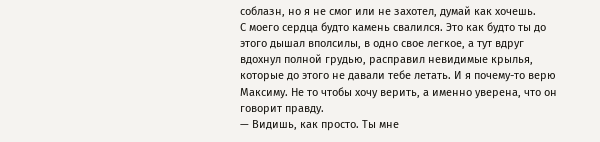соблазн, но я не смог или не захотел, думай как хочешь.
С моего сердца будто камень свалился. Это как будто ты до этого дышал вполсилы, в одно свое легкое, а тут вдруг вдохнул полной грудью, расправил невидимые крылья, которые до этого не давали тебе летать. И я почему-то верю Максиму. Не то чтобы хочу верить, а именно уверена, что он говорит правду.
— Видишь, как просто. Ты мне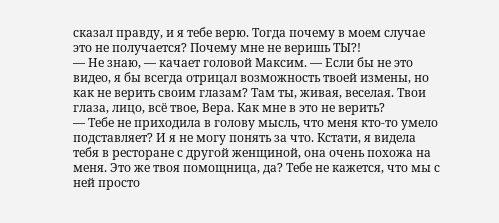сказал правду, и я тебе верю. Тогда почему в моем случае это не получается? Почему мне не веришь ТЫ?!
— Не знаю, — качает головой Максим. — Если бы не это видео, я бы всегда отрицал возможность твоей измены, но как не верить своим глазам? Там ты, живая, веселая. Твои глаза, лицо, всё твое, Вера. Как мне в это не верить?
— Тебе не приходила в голову мысль, что меня кто-то умело подставляет? И я не могу понять за что. Кстати, я видела тебя в ресторане с другой женщиной, она очень похожа на меня. Это же твоя помощница, да? Тебе не кажется, что мы с ней просто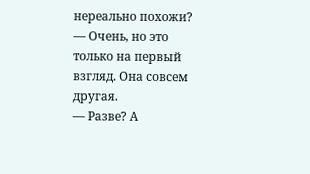нереально похожи?
— Очень, но это только на первый взгляд. Она совсем другая.
— Разве? А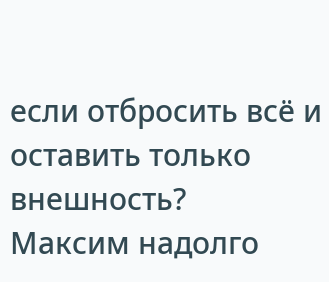если отбросить всё и оставить только внешность?
Максим надолго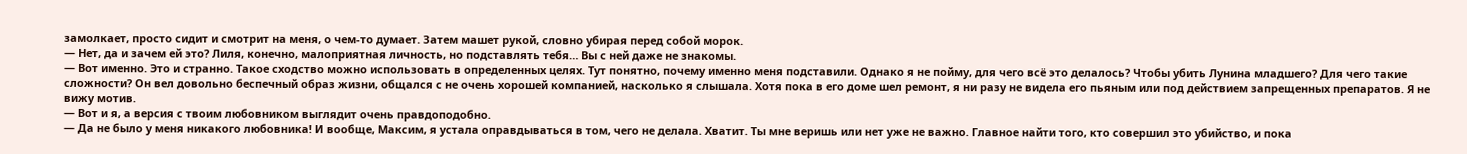замолкает, просто сидит и смотрит на меня, о чем-то думает. Затем машет рукой, словно убирая перед собой морок.
— Нет, да и зачем ей это? Лиля, конечно, малоприятная личность, но подставлять тебя… Вы с ней даже не знакомы.
— Вот именно. Это и странно. Такое сходство можно использовать в определенных целях. Тут понятно, почему именно меня подставили. Однако я не пойму, для чего всё это делалось? Чтобы убить Лунина младшего? Для чего такие сложности? Он вел довольно беспечный образ жизни, общался с не очень хорошей компанией, насколько я слышала. Хотя пока в его доме шел ремонт, я ни разу не видела его пьяным или под действием запрещенных препаратов. Я не вижу мотив.
— Вот и я, а версия с твоим любовником выглядит очень правдоподобно.
— Да не было у меня никакого любовника! И вообще, Максим, я устала оправдываться в том, чего не делала. Хватит. Ты мне веришь или нет уже не важно. Главное найти того, кто совершил это убийство, и пока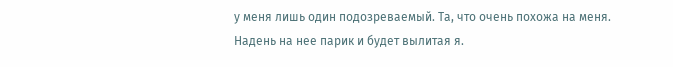у меня лишь один подозреваемый. Та, что очень похожа на меня. Надень на нее парик и будет вылитая я.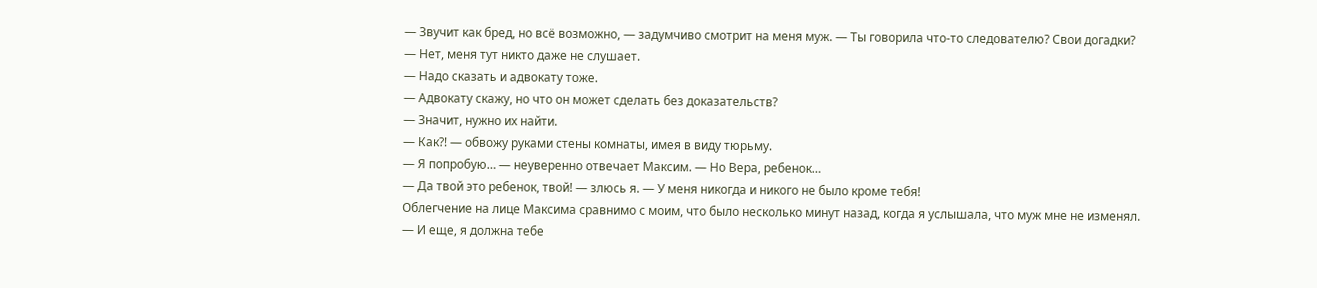— Звучит как бред, но всё возможно, — задумчиво смотрит на меня муж. — Ты говорила что-то следователю? Свои догадки?
— Нет, меня тут никто даже не слушает.
— Надо сказать и адвокату тоже.
— Адвокату скажу, но что он может сделать без доказательств?
— Значит, нужно их найти.
— Как?! — обвожу руками стены комнаты, имея в виду тюрьму.
— Я попробую… — неуверенно отвечает Максим. — Но Вера, ребенок…
— Да твой это ребенок, твой! — злюсь я. — У меня никогда и никого не было кроме тебя!
Облегчение на лице Максима сравнимо с моим, что было несколько минут назад, когда я услышала, что муж мне не изменял.
— И еще, я должна тебе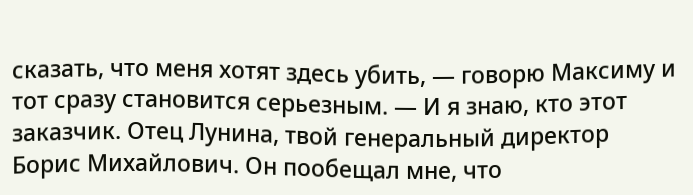сказать, что меня хотят здесь убить, — говорю Максиму и тот сразу становится серьезным. — И я знаю, кто этот заказчик. Отец Лунина, твой генеральный директор Борис Михайлович. Он пообещал мне, что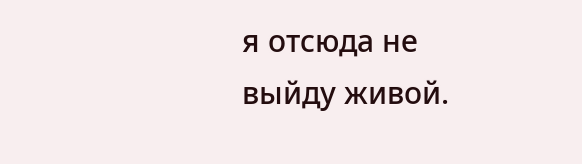я отсюда не выйду живой.